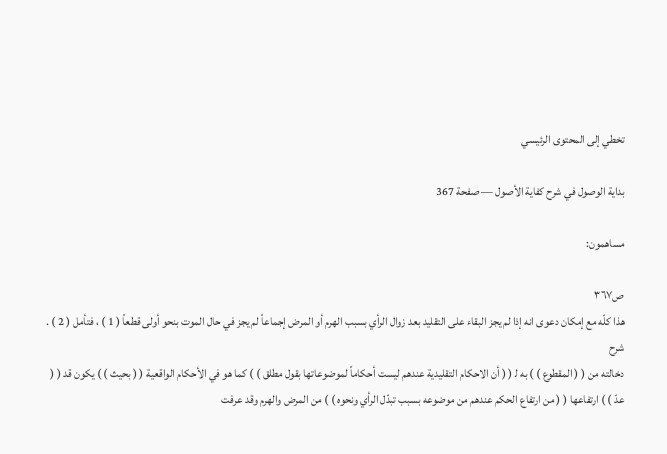تخطي إلى المحتوى الرئيسي

بداية الوصول في شرح كفاية الأصول — صفحة 367

مساهمون:

ص٣٦٧
هذا كلّه مع إمكان دعوى انه إذا لم يجز البقاء على التقليد بعد زوال الرأي بسبب الهرم أو المرض إجماعاً لم يجز في حال الموت بنحو أولى قطعاً ( 1 ) ، فتأمل ( 2 ) .
شرح
دخالته من ( ( المقطوع ) ) به ل‍ ( ( أن الاحكام التقليدية عندهم ليست أحكاماً لموضوعاتها بقول مطلق ) ) كما هو في الأحكام الواقعية ( ( بحيث ) ) يكون قد ( ( عدّ ) ) ارتفاعها ( ( من ارتفاع الحكم عندهم من موضوعه بسبب تبدّل الرأي ونحوه ) ) من المرض والهرم وقد عرفت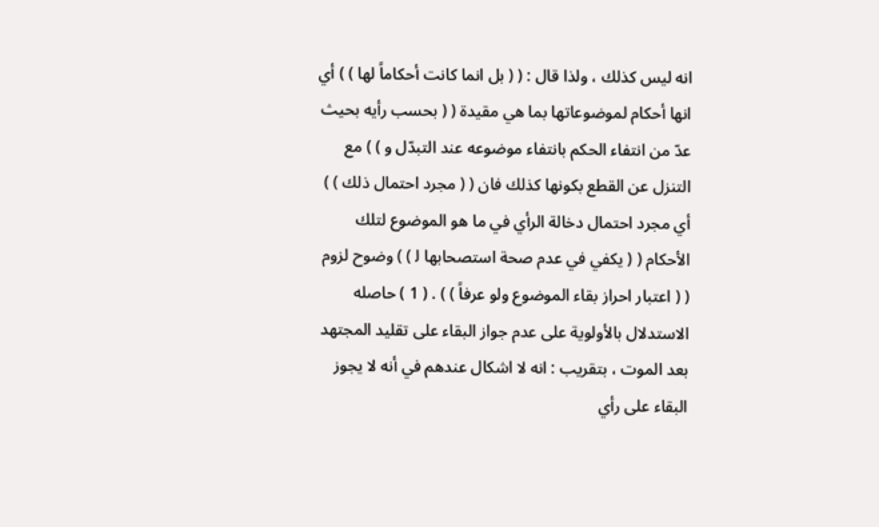انه ليس كذلك ، ولذا قال : ( ( بل انما كانت أحكاماً لها ) ) أي انها أحكام لموضوعاتها بما هي مقيدة ( ( بحسب رأيه بحيث عدّ من انتفاء الحكم بانتفاء موضوعه عند التبدّل و ) ) مع التنزل عن القطع بكونها كذلك فان ( ( مجرد احتمال ذلك ) ) أي مجرد احتمال دخالة الرأي في ما هو الموضوع لتلك الأحكام ( ( يكفي في عدم صحة استصحابها ل‍ ) ) وضوح لزوم ( ( اعتبار احراز بقاء الموضوع ولو عرفاً ) ) . ( 1 ) حاصله الاستدلال بالأولوية على عدم جواز البقاء على تقليد المجتهد بعد الموت ، بتقريب : انه لا اشكال عندهم في أنه لا يجوز البقاء على رأي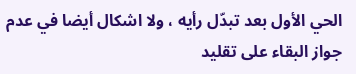الحي الأول بعد تبدّل رأيه ، ولا اشكال أيضا في عدم جواز البقاء على تقليد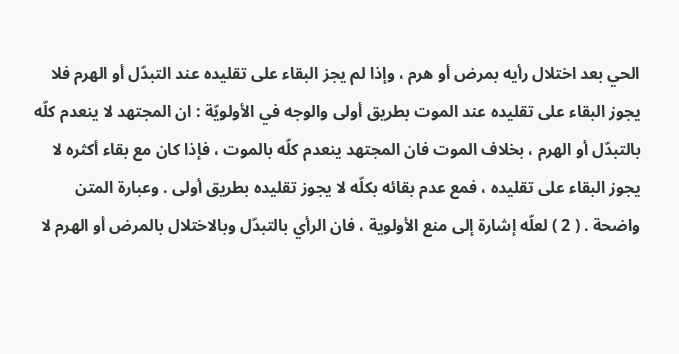الحي بعد اختلال رأيه بمرض أو هرم ، وإذا لم يجز البقاء على تقليده عند التبدّل أو الهرم فلا يجوز البقاء على تقليده عند الموت بطريق أولى والوجه في الأولويّة : ان المجتهد لا ينعدم كلّه بالتبدّل أو الهرم ، بخلاف الموت فان المجتهد ينعدم كلّه بالموت ، فإذا كان مع بقاء أكثره لا يجوز البقاء على تقليده ، فمع عدم بقائه بكلّه لا يجوز تقليده بطريق أولى . وعبارة المتن واضحة . ( 2 ) لعلّه إشارة إلى منع الأولوية ، فان الرأي بالتبدّل وبالاختلال بالمرض أو الهرم لا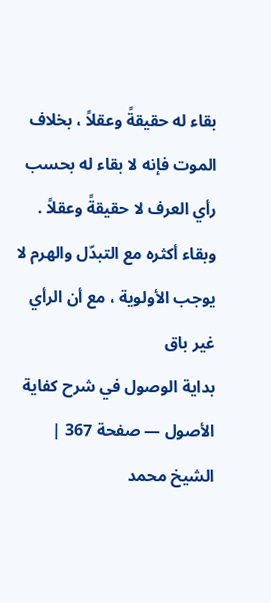بقاء له حقيقةً وعقلاً ، بخلاف الموت فإنه لا بقاء له بحسب رأي العرف لا حقيقةً وعقلاً . وبقاء أكثره مع التبدّل والهرم لا يوجب الأولوية ، مع أن الرأي غير باق
بداية الوصول في شرح كفاية الأصول — صفحة 367 | الشيخ محمد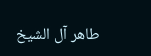طاهر آل الشيخ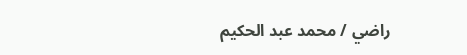راضي / محمد عبد الحكيم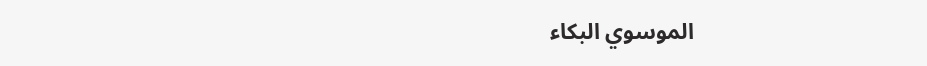الموسوي البكاء